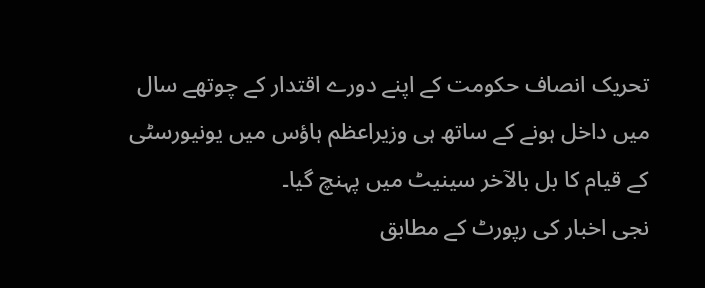تحریک انصاف حکومت کے اپنے دورے اقتدار کے چوتھے سال میں داخل ہونے کے ساتھ ہی وزیراعظم ہاؤس میں یونیورسٹی کے قیام کا بل بالآخر سینیٹ میں پہنچ گیا۔
نجی اخبار کی رپورٹ کے مطابق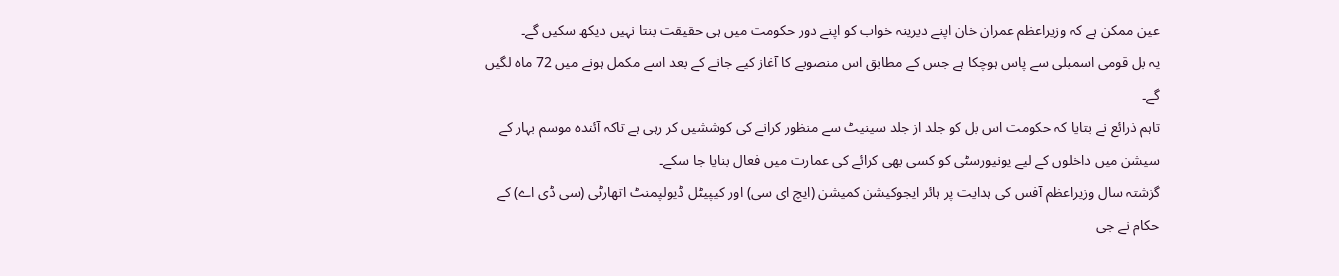عین ممکن ہے کہ وزیراعظم عمران خان اپنے دیرینہ خواب کو اپنے دور حکومت میں ہی حقیقت بنتا نہیں دیکھ سکیں گے۔
یہ بل قومی اسمبلی سے پاس ہوچکا ہے جس کے مطابق اس منصوبے کا آغاز کیے جانے کے بعد اسے مکمل ہونے میں 72 ماہ لگیں گے۔
تاہم ذرائع نے بتایا کہ حکومت اس بل کو جلد از جلد سینیٹ سے منظور کرانے کی کوششیں کر رہی ہے تاکہ آئندہ موسم بہار کے سیشن میں داخلوں کے لیے یونیورسٹی کو کسی بھی کرائے کی عمارت میں فعال بنایا جا سکے۔
گزشتہ سال وزیراعظم آفس کی ہدایت پر ہائر ایجوکیشن کمیشن (ایچ ای سی) اور کیپیٹل ڈیولپمنٹ اتھارٹی (سی ڈی اے) کے حکام نے جی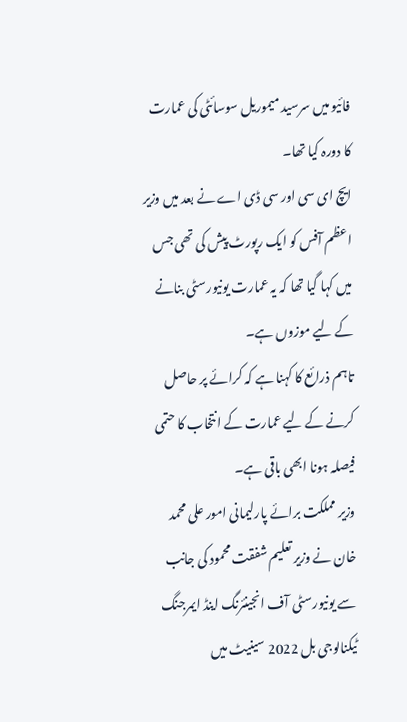فائیو میں سرسید میموریل سوسائٹی کی عمارت کا دورہ کیا تھا۔
ایچ ای سی اور سی ڈی اے نے بعد میں وزیر اعظم آفس کو ایک رپورٹ پیش کی تھی جس میں کہا گیا تھا کہ یہ عمارت یونیورسٹی بنانے کے لیے موزوں ہے۔
تاہم ذرائع کا کہنا ہے کہ کرائے پر حاصل کرنے کے لیے عمارت کے انتخاب کا حتمی فیصلہ ہونا ابھی باقی ہے۔
وزیر مملکت برائے پارلیمانی امور علی محمد خان نے وزیر تعلیم شفقت محمود کی جانب سے یونیورسٹی آف انجینئرنگ اینڈ ایمرجنگ ٹیکنالوجی بل 2022 سینیٹ میں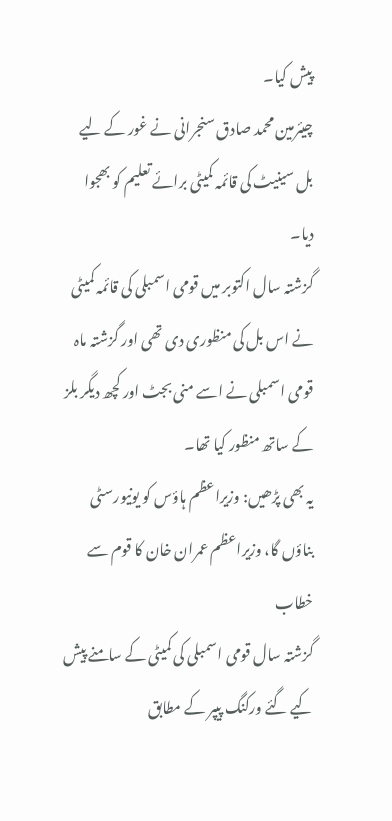پیش کیا۔
چیئرمین محمد صادق سنجرانی نے غور کے لیے بل سینیٹ کی قائمہ کمیٹی برائے تعلیم کو بھجوا دیا۔
گزشتہ سال اکتوبر میں قومی اسمبلی کی قائمہ کمیٹی نے اس بل کی منظوری دی تھی اور گزشتہ ماہ قومی اسمبلی نے اسے منی بجٹ اور کچھ دیگر بلز کے ساتھ منظور کیا تھا۔
یہ بھی پڑھیں: وزیراعظم ہاؤس کو یونیورسٹی بناؤں گا، وزیراعظم عمران خان کا قوم سے خطاب
گزشتہ سال قومی اسمبلی کی کمیٹی کے سامنے پیش کیے گئے ورکنگ پیپر کے مطابق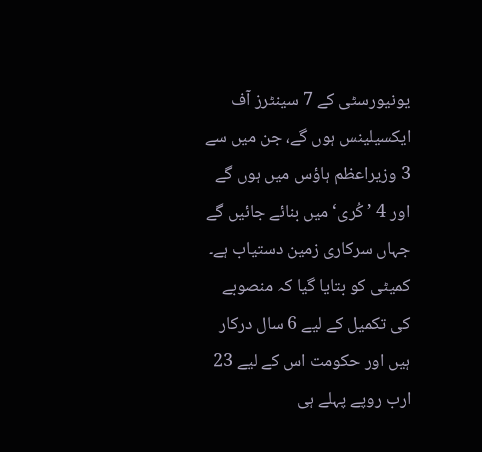یونیورسٹی کے 7 سینٹرز آف ایکسیلینس ہوں گے، جن میں سے 3 وزیراعظم ہاؤس میں ہوں گے اور 4 ’کُری‘ میں بنائے جائیں گے جہاں سرکاری زمین دستیاب ہے۔
کمیٹی کو بتایا گیا کہ منصوبے کی تکمیل کے لیے 6 سال درکار ہیں اور حکومت اس کے لیے 23 ارب روپے پہلے ہی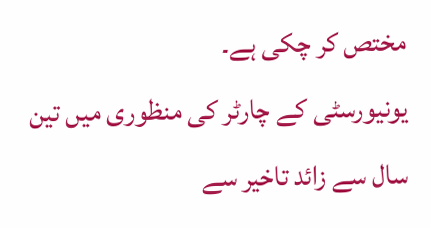مختص کر چکی ہے۔
یونیورسٹی کے چارٹر کی منظوری میں تین سال سے زائد تاخیر سے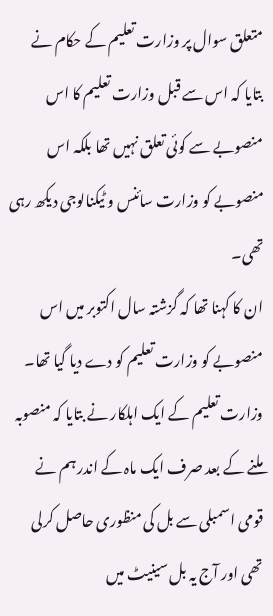متعلق سوال پر وزارت تعلیم کے حکام نے بتایا کہ اس سے قبل وزارت تعلیم کا اس منصوبے سے کوئی تعلق نہیں تھا بلکہ اس منصوبے کو وزارت سائنس و ٹیکنالوجی دیکھ رہی تھی۔
ان کا کہنا تھا کہ گزشتہ سال اکتوبر میں اس منصوبے کو وزارت تعلیم کو دے دیا گیا تھا۔
وزارت تعلیم کے ایک اہلکار نے بتایا کہ منصوبہ ملنے کے بعد صرف ایک ماہ کے اندر ہم نے قومی اسمبلی سے بل کی منظوری حاصل کرلی تھی اور آج یہ بل سینیٹ میں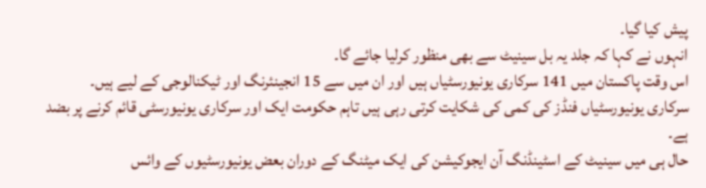پیش کیا گیا۔
انہوں نے کہا کہ جلد یہ بل سینیٹ سے بھی منظور کرلیا جائے گا۔
اس وقت پاکستان میں 141 سرکاری یونیورسٹیاں ہیں اور ان میں سے 15 انجینئرنگ اور ٹیکنالوجی کے لیے ہیں۔
سرکاری یونیورسٹیاں فنڈز کی کمی کی شکایت کرتی رہی ہیں تاہم حکومت ایک اور سرکاری یونیورسٹی قائم کرنے پر بضد ہے۔
حال ہی میں سینیٹ کے اسٹینڈنگ آن ایجوکیشن کی ایک میٹنگ کے دوران بعض یونیورسٹیوں کے وائس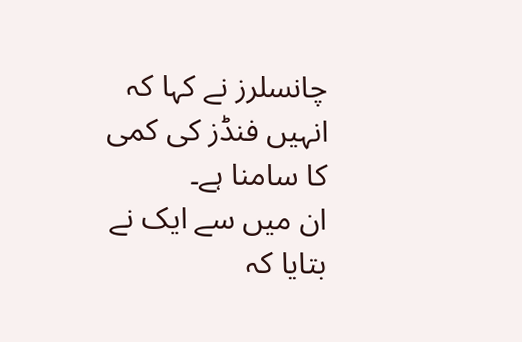چانسلرز نے کہا کہ انہیں فنڈز کی کمی کا سامنا ہے۔
ان میں سے ایک نے بتایا کہ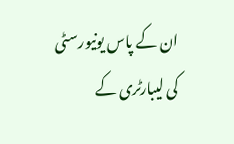ان کے پاس یونیورسٹی کی لیبارٹری کے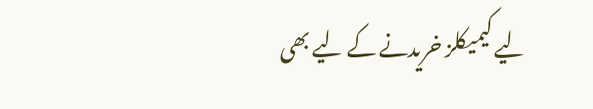لیے کیمیکلز خریدنے کے لیے بھی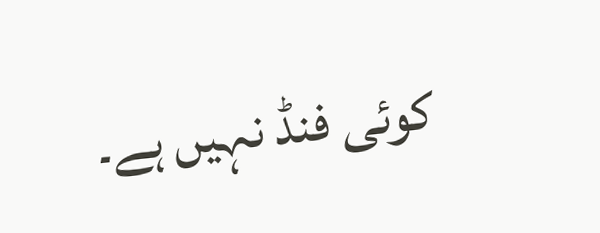کوئی فنڈ نہیں ہے۔